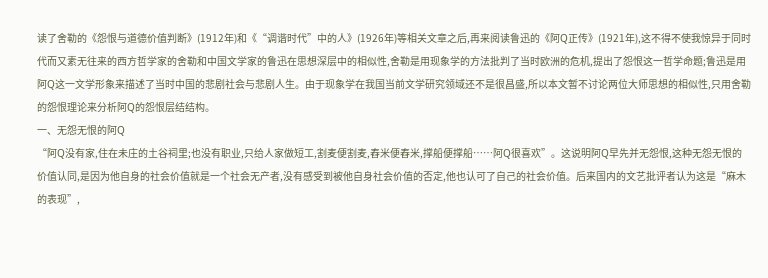读了舍勒的《怨恨与道德价值判断》(1912年)和《“调谐时代”中的人》(1926年)等相关文章之后,再来阅读鲁迅的《阿Q正传》(1921年),这不得不使我惊异于同时代而又素无往来的西方哲学家的舍勒和中国文学家的鲁迅在思想深层中的相似性,舍勒是用现象学的方法批判了当时欧洲的危机,提出了怨恨这一哲学命题;鲁迅是用阿Q这一文学形象来描述了当时中国的悲剧社会与悲剧人生。由于现象学在我国当前文学研究领域还不是很昌盛,所以本文暂不讨论两位大师思想的相似性,只用舍勒的怨恨理论来分析阿Q的怨恨层结结构。
一、无怨无恨的阿Q
“阿Q没有家,住在未庄的土谷祠里;也没有职业,只给人家做短工,割麦便割麦,舂米便舂米,撑船便撑船……阿Q很喜欢”。这说明阿Q早先并无怨恨,这种无怨无恨的价值认同,是因为他自身的社会价值就是一个社会无产者,没有感受到被他自身社会价值的否定,他也认可了自己的社会价值。后来国内的文艺批评者认为这是“麻木的表现”,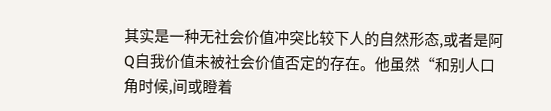其实是一种无社会价值冲突比较下人的自然形态,或者是阿Q自我价值未被社会价值否定的存在。他虽然“和别人口角时候,间或瞪着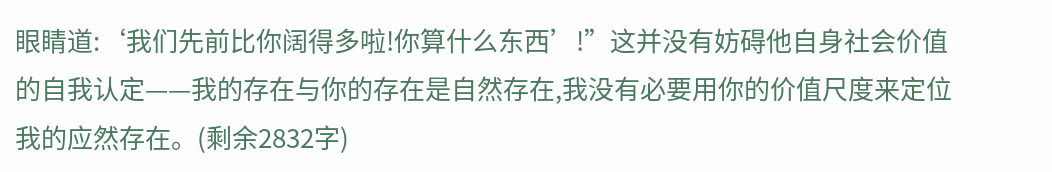眼睛道:‘我们先前比你阔得多啦!你算什么东西’!”这并没有妨碍他自身社会价值的自我认定——我的存在与你的存在是自然存在,我没有必要用你的价值尺度来定位我的应然存在。(剩余2832字)